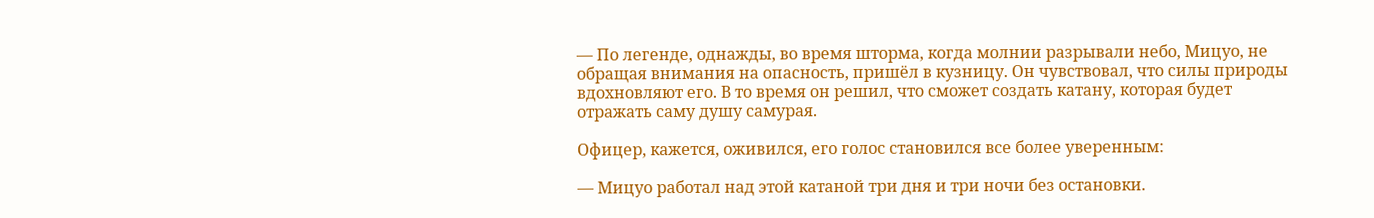— По легенде, однажды, во время шторма, когда молнии разрывали небо, Мицуо, не обращая внимания на опасность, пришёл в кузницу. Он чувствовал, что силы природы вдохновляют его. В то время он решил, что сможет создать катану, которая будет отражать саму душу самурая.

Офицер, кажется, оживился, его голос становился все более уверенным:

— Мицуо работал над этой катаной три дня и три ночи без остановки.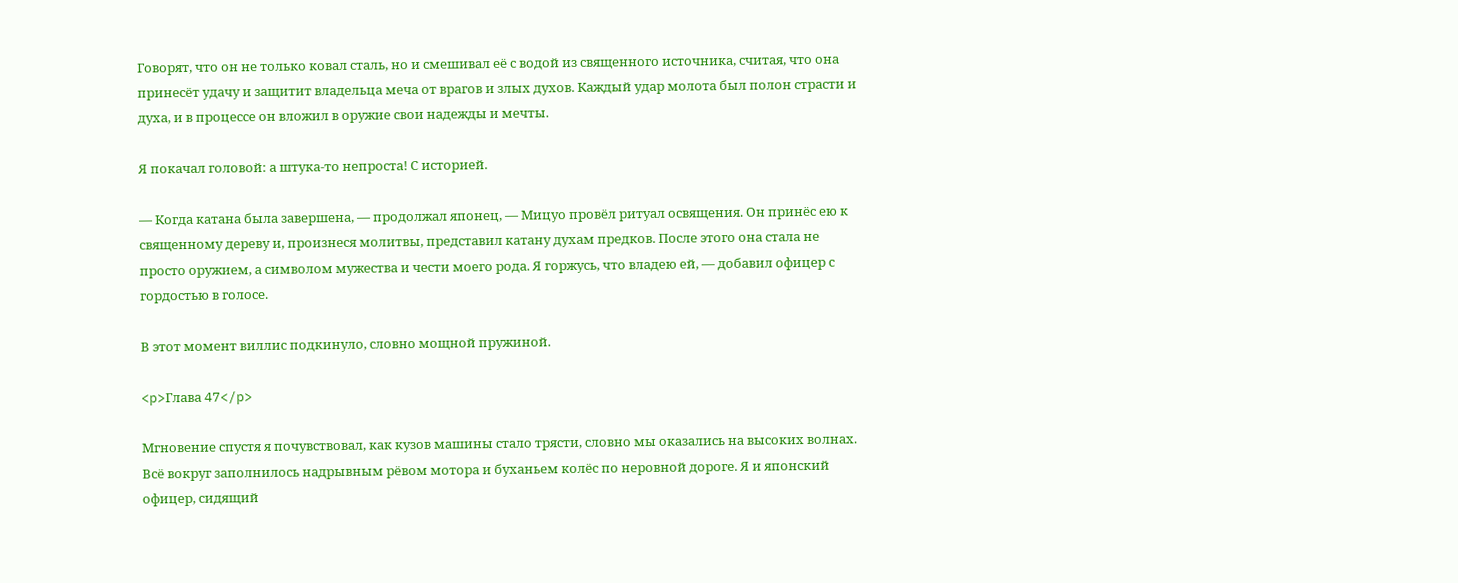Говорят, что он не только ковал сталь, но и смешивал её с водой из священного источника, считая, что она принесёт удачу и защитит владельца меча от врагов и злых духов. Каждый удар молота был полон страсти и духа, и в процессе он вложил в оружие свои надежды и мечты.

Я покачал головой: а штука-то непроста! С историей.

— Когда катана была завершена, — продолжал японец, — Мицуо провёл ритуал освящения. Он принёс ею к священному дереву и, произнеся молитвы, представил катану духам предков. После этого она стала не просто оружием, а символом мужества и чести моего рода. Я горжусь, что владею ей, — добавил офицер с гордостью в голосе.

В этот момент виллис подкинуло, словно мощной пружиной.

<p>Глава 47</p>

Мгновение спустя я почувствовал, как кузов машины стало трясти, словно мы оказались на высоких волнах. Всё вокруг заполнилось надрывным рёвом мотора и буханьем колёс по неровной дороге. Я и японский офицер, сидящий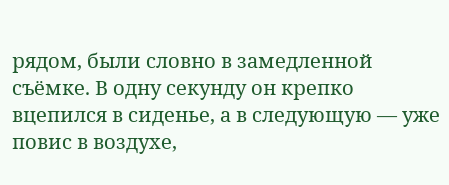рядом, были словно в замедленной съёмке. В одну секунду он крепко вцепился в сиденье, а в следующую — уже повис в воздухе,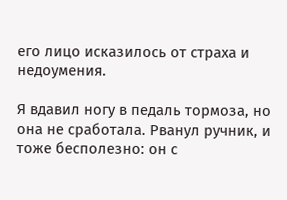его лицо исказилось от страха и недоумения.

Я вдавил ногу в педаль тормоза, но она не сработала. Рванул ручник, и тоже бесполезно: он с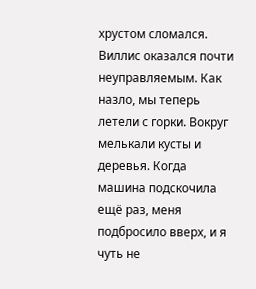хрустом сломался. Виллис оказался почти неуправляемым. Как назло, мы теперь летели с горки. Вокруг мелькали кусты и деревья. Когда машина подскочила ещё раз, меня подбросило вверх, и я чуть не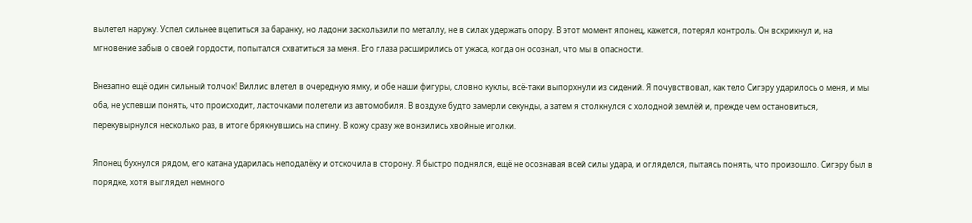вылетел наружу. Успел сильнее вцепиться за баранку, но ладони заскользили по металлу, не в силах удержать опору. В этот момент японец, кажется, потерял контроль. Он вскрикнул и, на мгновение забыв о своей гордости, попытался схватиться за меня. Его глаза расширились от ужаса, когда он осознал, что мы в опасности.

Внезапно ещё один сильный толчок! Виллис влетел в очередную ямку, и обе наши фигуры, словно куклы, всё-таки выпорхнули из сидений. Я почувствовал, как тело Сигэру ударилось о меня, и мы оба, не успевши понять, что происходит, ласточками полетели из автомобиля. В воздухе будто замерли секунды, а затем я столкнулся с холодной землёй и, прежде чем остановиться, перекувырнулся несколько раз, в итоге брякнувшись на спину. В кожу сразу же вонзились хвойные иголки.

Японец бухнулся рядом, его катана ударилась неподалёку и отскочила в сторону. Я быстро поднялся, ещё не осознавая всей силы удара, и огляделся, пытаясь понять, что произошло. Сигэру был в порядке, хотя выглядел немного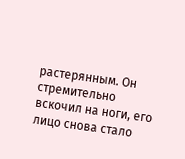растерянным. Он стремительно вскочил на ноги, его лицо снова стало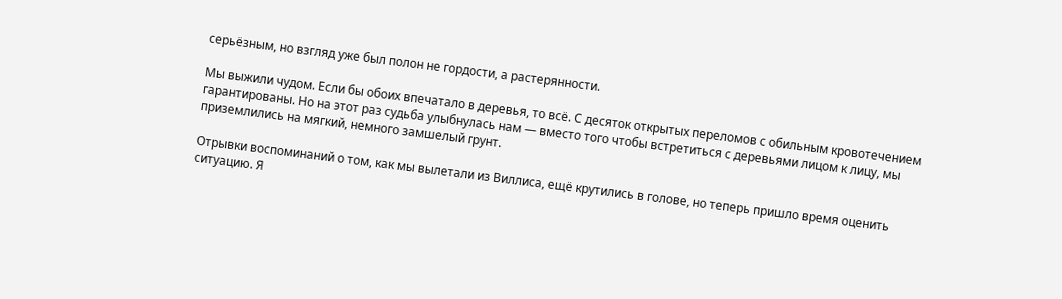серьёзным, но взгляд уже был полон не гордости, а растерянности.

Мы выжили чудом. Если бы обоих впечатало в деревья, то всё. С десяток открытых переломов с обильным кровотечением гарантированы. Но на этот раз судьба улыбнулась нам — вместо того чтобы встретиться с деревьями лицом к лицу, мы приземлились на мягкий, немного замшелый грунт.

Отрывки воспоминаний о том, как мы вылетали из Виллиса, ещё крутились в голове, но теперь пришло время оценить ситуацию. Я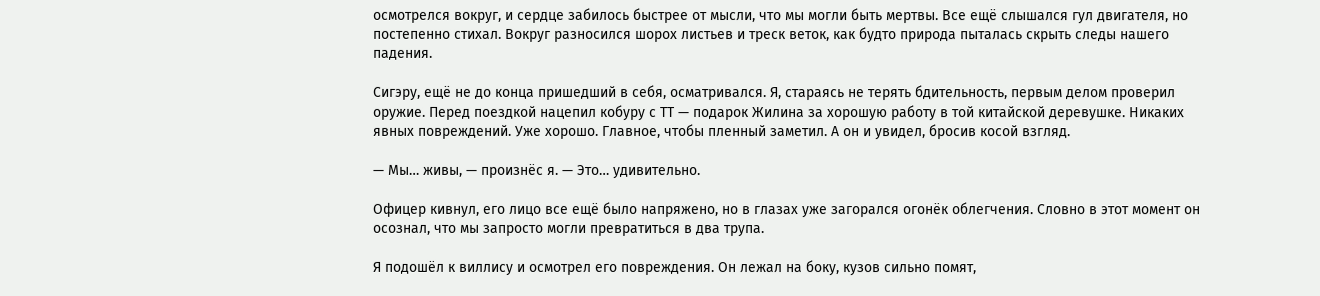осмотрелся вокруг, и сердце забилось быстрее от мысли, что мы могли быть мертвы. Все ещё слышался гул двигателя, но постепенно стихал. Вокруг разносился шорох листьев и треск веток, как будто природа пыталась скрыть следы нашего падения.

Сигэру, ещё не до конца пришедший в себя, осматривался. Я, стараясь не терять бдительность, первым делом проверил оружие. Перед поездкой нацепил кобуру с ТТ — подарок Жилина за хорошую работу в той китайской деревушке. Никаких явных повреждений. Уже хорошо. Главное, чтобы пленный заметил. А он и увидел, бросив косой взгляд.

— Мы… живы, — произнёс я. — Это… удивительно.

Офицер кивнул, его лицо все ещё было напряжено, но в глазах уже загорался огонёк облегчения. Словно в этот момент он осознал, что мы запросто могли превратиться в два трупа.

Я подошёл к виллису и осмотрел его повреждения. Он лежал на боку, кузов сильно помят,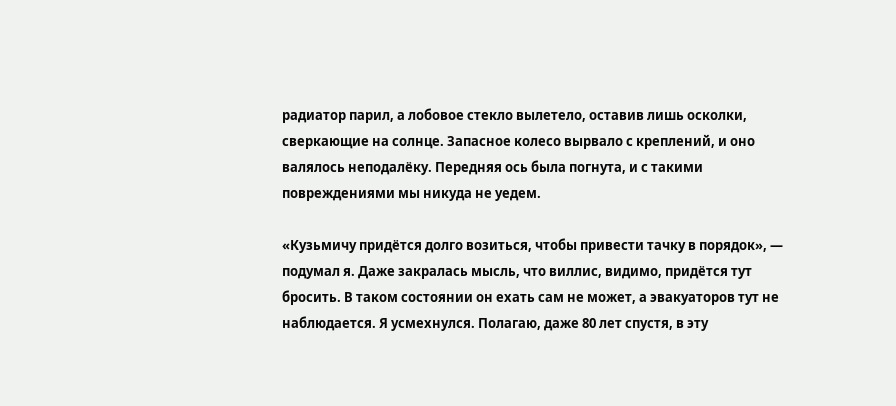радиатор парил, а лобовое стекло вылетело, оставив лишь осколки, сверкающие на солнце. Запасное колесо вырвало с креплений, и оно валялось неподалёку. Передняя ось была погнута, и с такими повреждениями мы никуда не уедем.

«Кузьмичу придётся долго возиться, чтобы привести тачку в порядок», — подумал я. Даже закралась мысль, что виллис, видимо, придётся тут бросить. В таком состоянии он ехать сам не может, а эвакуаторов тут не наблюдается. Я усмехнулся. Полагаю, даже 80 лет спустя, в эту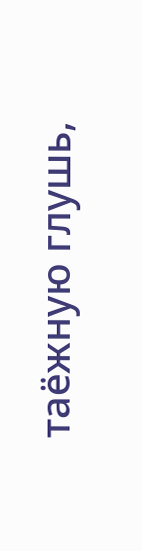таёжную глушь,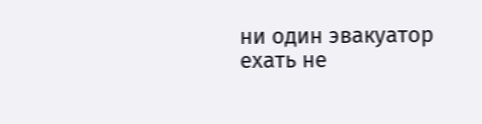ни один эвакуатор ехать не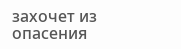захочет из опасения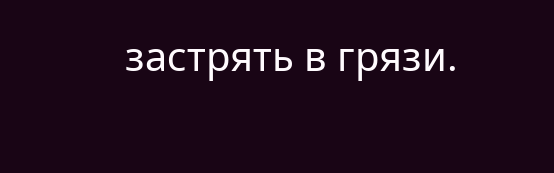застрять в грязи.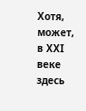Хотя, может, в XXI веке здесь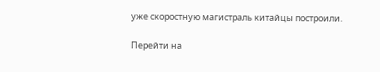уже скоростную магистраль китайцы построили.

Перейти на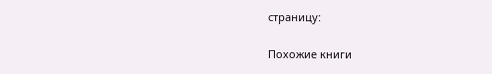страницу:

Похожие книги